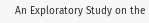An Exploratory Study on the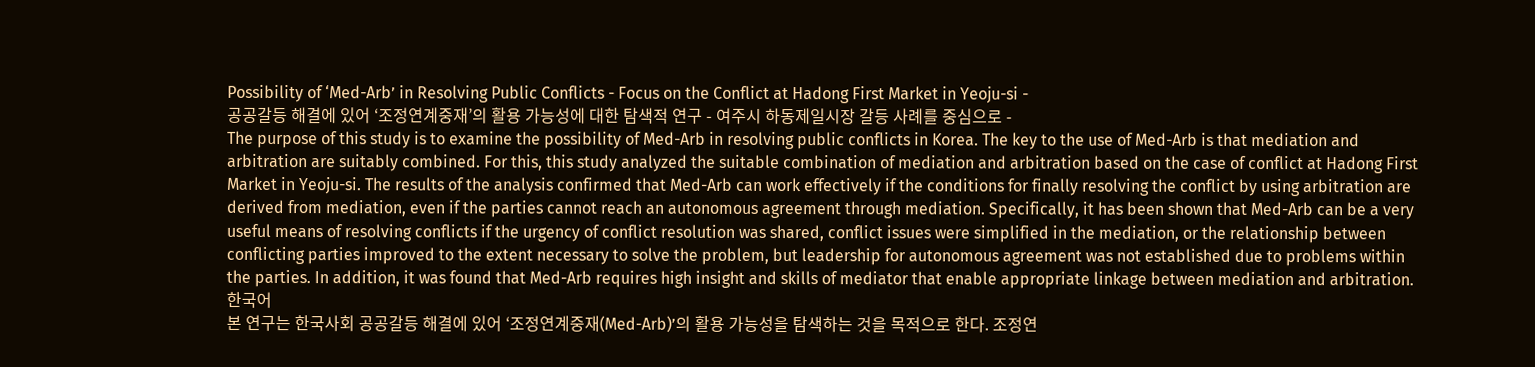Possibility of ‘Med-Arb’ in Resolving Public Conflicts - Focus on the Conflict at Hadong First Market in Yeoju-si -
공공갈등 해결에 있어 ‘조정연계중재’의 활용 가능성에 대한 탐색적 연구 - 여주시 하동제일시장 갈등 사례를 중심으로 -
The purpose of this study is to examine the possibility of Med-Arb in resolving public conflicts in Korea. The key to the use of Med-Arb is that mediation and arbitration are suitably combined. For this, this study analyzed the suitable combination of mediation and arbitration based on the case of conflict at Hadong First Market in Yeoju-si. The results of the analysis confirmed that Med-Arb can work effectively if the conditions for finally resolving the conflict by using arbitration are derived from mediation, even if the parties cannot reach an autonomous agreement through mediation. Specifically, it has been shown that Med-Arb can be a very useful means of resolving conflicts if the urgency of conflict resolution was shared, conflict issues were simplified in the mediation, or the relationship between conflicting parties improved to the extent necessary to solve the problem, but leadership for autonomous agreement was not established due to problems within the parties. In addition, it was found that Med-Arb requires high insight and skills of mediator that enable appropriate linkage between mediation and arbitration.
한국어
본 연구는 한국사회 공공갈등 해결에 있어 ‘조정연계중재(Med-Arb)’의 활용 가능성을 탐색하는 것을 목적으로 한다. 조정연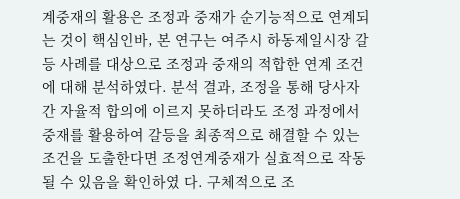계중재의 활용은 조정과 중재가 순기능적으로 연계되는 것이 핵심인바, 본 연구는 여주시 하동제일시장 갈등 사례를 대상으로 조정과 중재의 적합한 연계 조건에 대해 분석하였다. 분석 결과, 조정을 통해 당사자 간 자율적 합의에 이르지 못하더라도 조정 과정에서 중재를 활용하여 갈등을 최종적으로 해결할 수 있는 조건을 도출한다면 조정연계중재가 실효적으로 작동될 수 있음을 확인하였 다. 구체적으로 조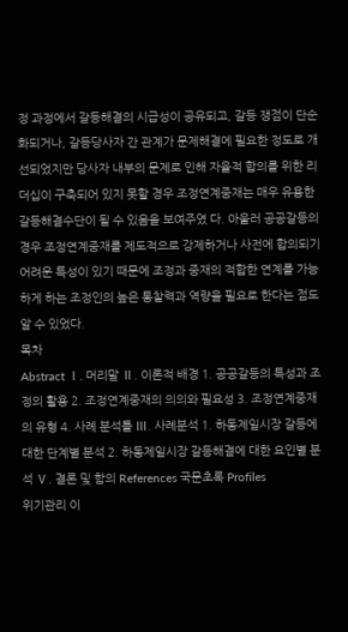정 과정에서 갈등해결의 시급성이 공유되고, 갈등 쟁점이 단순화되거나, 갈등당사자 간 관계가 문제해결에 필요한 정도로 개선되었지만 당사자 내부의 문제로 인해 자율적 합의를 위한 리더십이 구축되어 있지 못할 경우 조정연계중재는 매우 유용한 갈등해결수단이 될 수 있음을 보여주였 다. 아울러 공공갈등의 경우 조정연계중재를 제도적으로 강제하거나 사전에 합의되기 어려운 특성이 있기 때문에 조정과 중재의 적합한 연계를 가능하게 하는 조정인의 높은 통찰력과 역량을 필요로 한다는 점도 알 수 있었다.
목차
Abstract Ⅰ. 머리말 Ⅱ. 이론적 배경 1. 공공갈등의 특성과 조정의 활용 2. 조정연계중재의 의의와 필요성 3. 조정연계중재의 유형 4. 사례 분석틀 Ⅲ. 사례분석 1. 하동제일시장 갈등에 대한 단계별 분석 2. 하동제일시장 갈등해결에 대한 요인별 분석 Ⅴ. 결론 및 함의 References 국문초록 Profiles
위기관리 이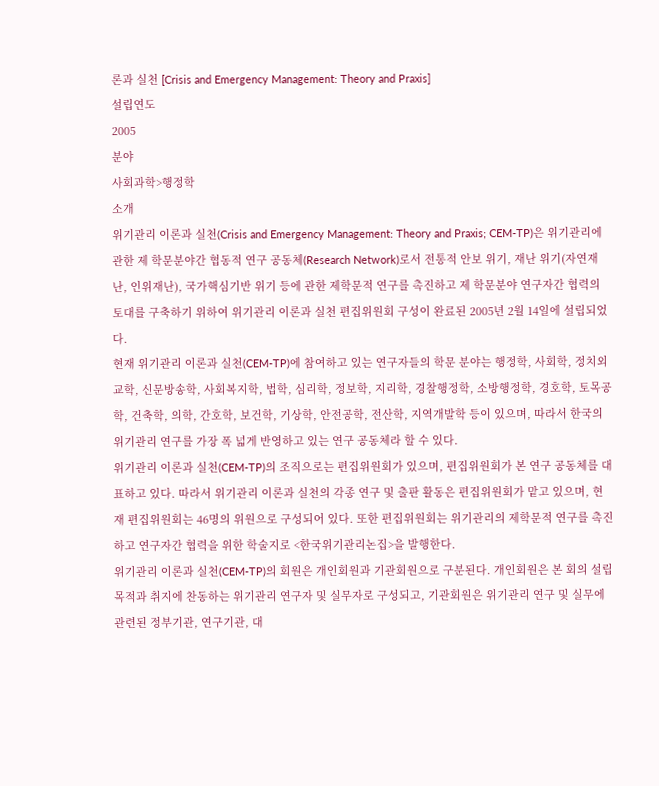론과 실천 [Crisis and Emergency Management: Theory and Praxis]
설립연도
2005
분야
사회과학>행정학
소개
위기관리 이론과 실천(Crisis and Emergency Management: Theory and Praxis; CEM-TP)은 위기관리에 관한 제 학문분야간 협동적 연구 공동체(Research Network)로서 전통적 안보 위기, 재난 위기(자연재난, 인위재난), 국가핵심기반 위기 등에 관한 제학문적 연구를 촉진하고 제 학문분야 연구자간 협력의 토대를 구축하기 위하여 위기관리 이론과 실천 편집위원회 구성이 완료된 2005년 2월 14일에 설립되었다.
현재 위기관리 이론과 실천(CEM-TP)에 참여하고 있는 연구자들의 학문 분야는 행정학, 사회학, 정치외교학, 신문방송학, 사회복지학, 법학, 심리학, 정보학, 지리학, 경찰행정학, 소방행정학, 경호학, 토목공학, 건축학, 의학, 간호학, 보건학, 기상학, 안전공학, 전산학, 지역개발학 등이 있으며, 따라서 한국의 위기관리 연구를 가장 폭 넓게 반영하고 있는 연구 공동체라 할 수 있다.
위기관리 이론과 실천(CEM-TP)의 조직으로는 편집위원회가 있으며, 편집위원회가 본 연구 공동체를 대표하고 있다. 따라서 위기관리 이론과 실천의 각종 연구 및 출판 활동은 편집위원회가 맡고 있으며, 현재 편집위원회는 46명의 위원으로 구성되어 있다. 또한 편집위원회는 위기관리의 제학문적 연구를 촉진하고 연구자간 협력을 위한 학술지로 <한국위기관리논집>을 발행한다.
위기관리 이론과 실천(CEM-TP)의 회원은 개인회원과 기관회원으로 구분된다. 개인회원은 본 회의 설립 목적과 취지에 찬동하는 위기관리 연구자 및 실무자로 구성되고, 기관회원은 위기관리 연구 및 실무에 관련된 정부기관, 연구기관, 대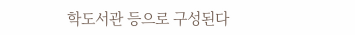학도서관 등으로 구성된다